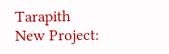Tarapith New Project: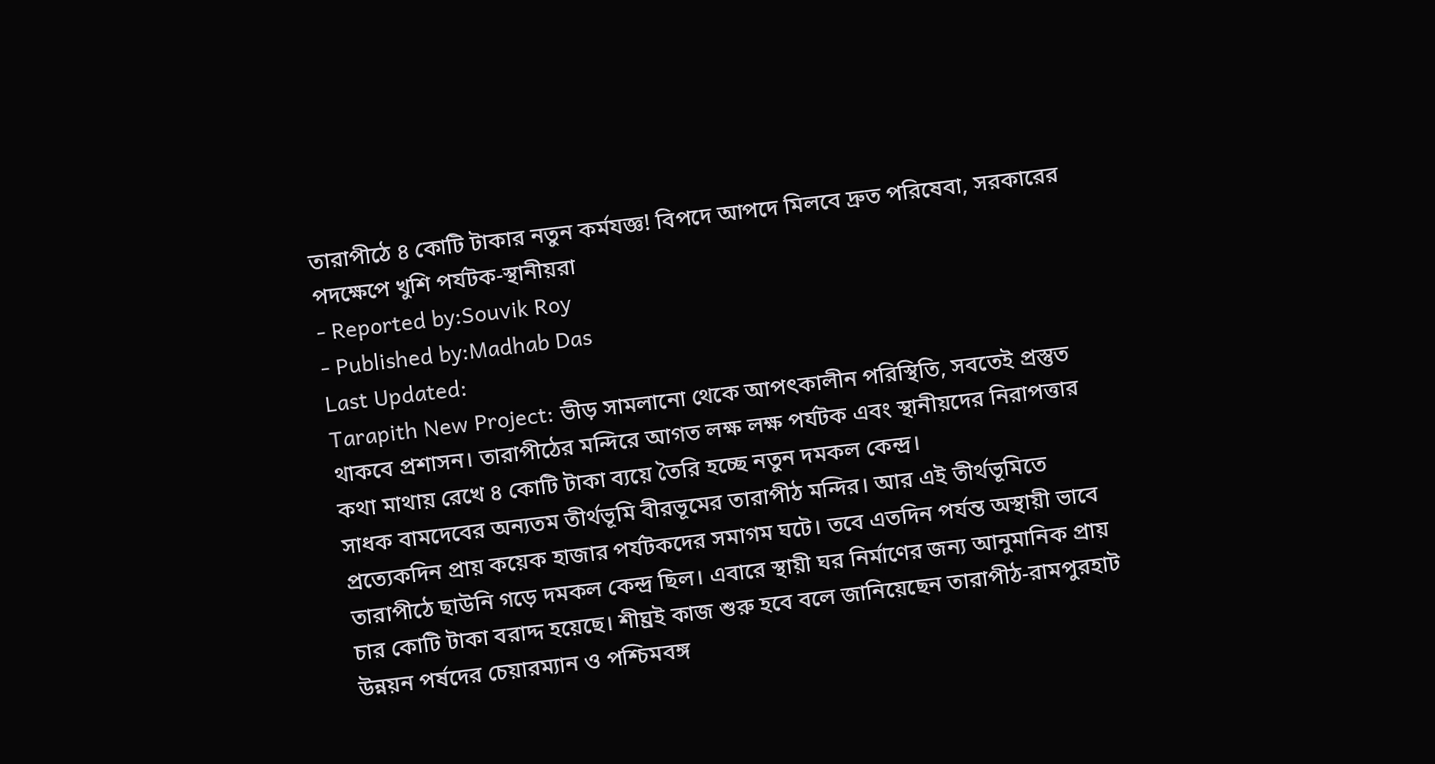তারাপীঠে ৪ কোটি টাকার নতুন কর্মযজ্ঞ! বিপদে আপদে মিলবে দ্রুত পরিষেবা, সরকারের পদক্ষেপে খুশি পর্যটক-স্থানীয়রা
- Reported by:Souvik Roy
- Published by:Madhab Das
Last Updated:
Tarapith New Project: ভীড় সামলানো থেকে আপৎকালীন পরিস্থিতি, সবতেই প্রস্তুত থাকবে প্রশাসন। তারাপীঠের মন্দিরে আগত লক্ষ লক্ষ পর্যটক এবং স্থানীয়দের নিরাপত্তার কথা মাথায় রেখে ৪ কোটি টাকা ব্যয়ে তৈরি হচ্ছে নতুন দমকল কেন্দ্র।
সাধক বামদেবের অন্যতম তীর্থভূমি বীরভূমের তারাপীঠ মন্দির। আর এই তীর্থভূমিতে প্রত্যেকদিন প্রায় কয়েক হাজার পর্যটকদের সমাগম ঘটে। তবে এতদিন পর্যন্ত অস্থায়ী ভাবে তারাপীঠে ছাউনি গড়ে দমকল কেন্দ্র ছিল। এবারে স্থায়ী ঘর নির্মাণের জন্য আনুমানিক প্রায় চার কোটি টাকা বরাদ্দ হয়েছে। শীঘ্রই কাজ শুরু হবে বলে জানিয়েছেন তারাপীঠ-রামপুরহাট উন্নয়ন পর্ষদের চেয়ারম্যান ও পশ্চিমবঙ্গ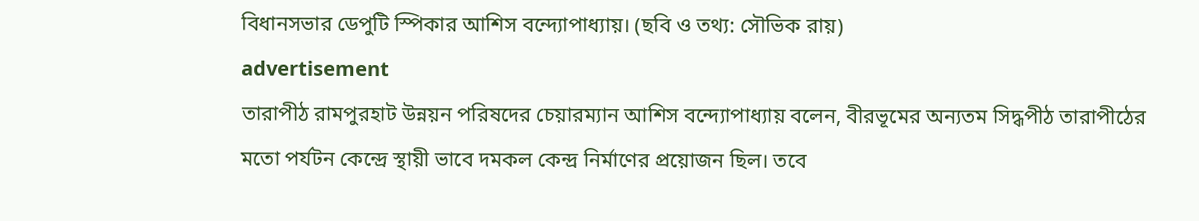বিধানসভার ডেপুটি স্পিকার আশিস বন্দ্যোপাধ্যায়। (ছবি ও তথ্য: সৌভিক রায়)
advertisement
তারাপীঠ রামপুরহাট উন্নয়ন পরিষদের চেয়ারম্যান আশিস বন্দ্যোপাধ্যায় বলেন, বীরভূমের অন্যতম সিদ্ধপীঠ তারাপীঠের মতো পর্যটন কেন্দ্রে স্থায়ী ভাবে দমকল কেন্দ্র নির্মাণের প্রয়োজন ছিল। তবে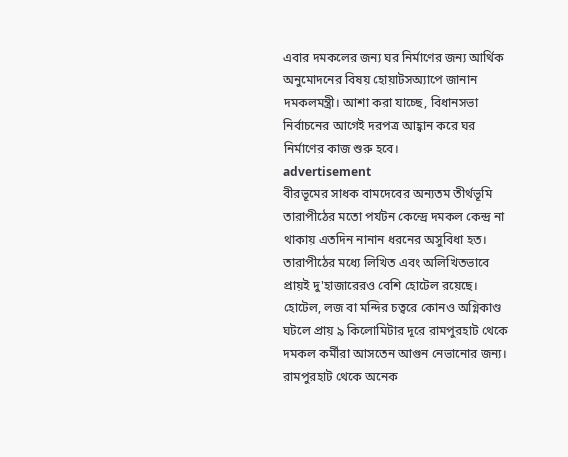এবার দমকলের জন্য ঘর নির্মাণের জন্য আর্থিক অনুমোদনের বিষয় হোয়াটসঅ্যাপে জানান দমকলমন্ত্রী। আশা করা যাচ্ছে, বিধানসভা নির্বাচনের আগেই দরপত্র আহ্বান করে ঘর নির্মাণের কাজ শুরু হবে।
advertisement
বীরভূমের সাধক বামদেবের অন্যতম তীর্থভূমি তারাপীঠের মতো পর্যটন কেন্দ্রে দমকল কেন্দ্র না থাকায় এতদিন নানান ধরনের অসুবিধা হত। তারাপীঠের মধ্যে লিখিত এবং অলিখিতভাবে প্রায়ই দু'হাজারেরও বেশি হোটেল রয়েছে। হোটেল, লজ বা মন্দির চত্বরে কোনও অগ্নিকাণ্ড ঘটলে প্রায় ৯ কিলোমিটার দূরে রামপুরহাট থেকে দমকল কর্মীরা আসতেন আগুন নেভানোর জন্য। রামপুরহাট থেকে অনেক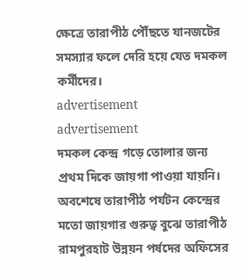ক্ষেত্রে তারাপীঠ পৌঁছতে যানজটের সমস্যার ফলে দেরি হয়ে যেত দমকল কর্মীদের।
advertisement
advertisement
দমকল কেন্দ্র গড়ে তোলার জন্য প্রথম দিকে জায়গা পাওয়া যায়নি। অবশেষে তারাপীঠ পর্যটন কেন্দ্রের মতো জায়গার গুরুত্ব বুঝে তারাপীঠ রামপুরহাট উন্নয়ন পর্ষদের অফিসের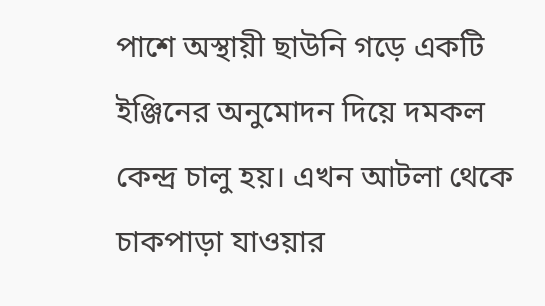পাশে অস্থায়ী ছাউনি গড়ে একটি ইঞ্জিনের অনুমোদন দিয়ে দমকল কেন্দ্র চালু হয়। এখন আটলা থেকে চাকপাড়া যাওয়ার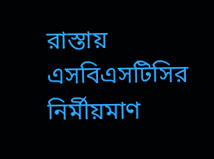রাস্তায় এসবিএসটিসির নির্মীয়মাণ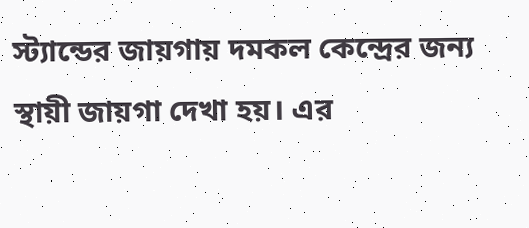স্ট্যান্ডের জায়গায় দমকল কেন্দ্রের জন্য স্থায়ী জায়গা দেখা হয়। এর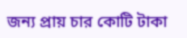জন্য প্রায় চার কোটি টাকা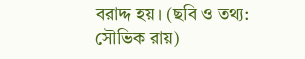বরাদ্দ হয়। (ছবি ও তথ্য: সৌভিক রায়)